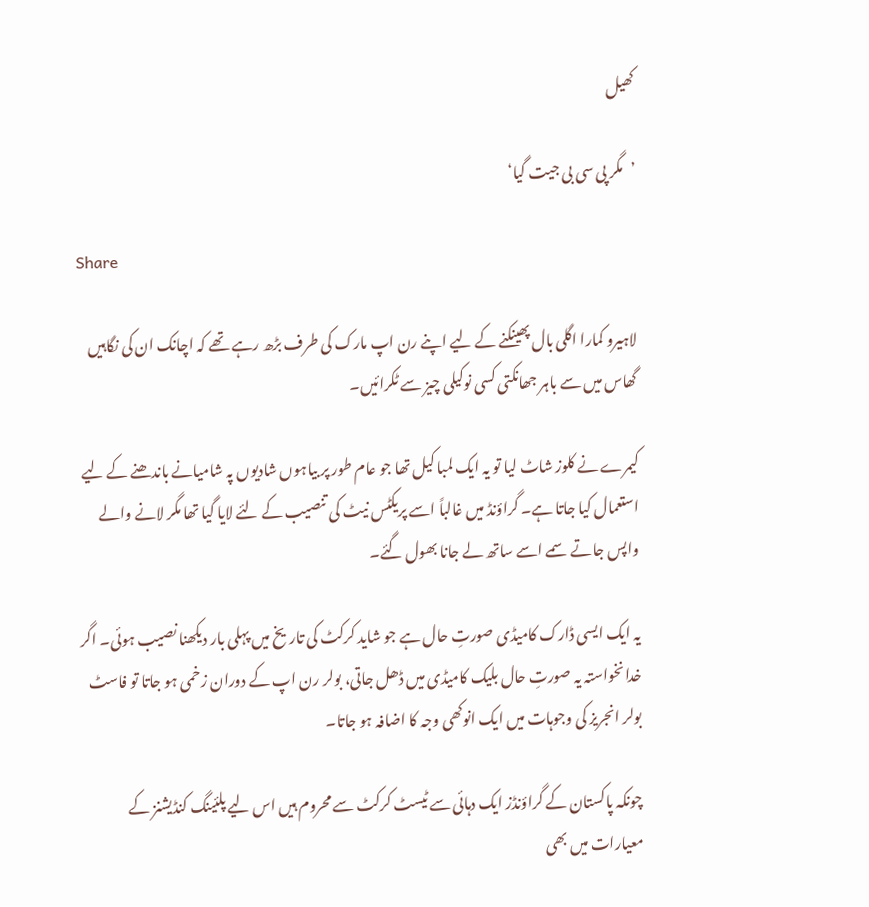کھیل

’مگر پی سی بی جیت گیا‘

Share

لاہیرو کمارا اگلی بال پھینکنے کے لیے اپنے رن اپ مارک کی طرف بڑھ رہے تھے کہ اچانک ان کی نگاہیں گھاس میں سے باہر جھانکتی کسی نوکیلی چیز سے ٹکرائیں۔

کیمرے نے کلوز شاٹ لیا تو یہ ایک لمبا کیل تھا جو عام طور پر بیاہوں شادیوں پہ شامیانے باندھنے کے لیے استعمال کیا جاتا ہے۔ گراؤنڈ میں غالباً اسے پریکٹس نیٹ کی تنصیب کے لئے لایا گیا تھا مگر لانے والے واپس جاتے سمے اسے ساتھ لے جانا بھول گئے۔

یہ ایک ایسی ڈارک کامیڈی صورتِ حال ہے جو شاید کرکٹ کی تاریخ میں پہلی بار دیکھنا نصیب ہوئی۔ اگر خدانخواستہ یہ صورتِ حال بلیک کامیڈی میں ڈھل جاتی، بولر رن اپ کے دوران زخمی ہو جاتا تو فاسٹ بولر انجریز کی وجوہات میں ایک انوکھی وجہ کا اضافہ ہو جاتا۔

چونکہ پاکستان کے گراؤنڈز ایک دہائی سے ٹیسٹ کرکٹ سے محروم ہیں اس لیے پلئینگ کنڈیشنز کے معیارات میں بھی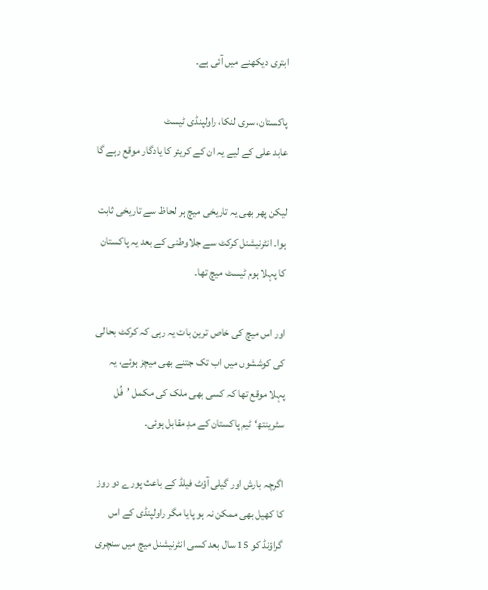ابتری دیکھنے میں آئی ہے۔

پاکستان، سری لنکا، راولپنڈی ٹیسٹ
عابد علی کے لیے یہ ان کے کریئر کا یادگار موقع رہے گا

لیکن پھر بھی یہ تاریخی میچ ہر لحاظ سے تاریخی ثابت ہوا۔ انٹرنیشنل کرکٹ سے جلاوطنی کے بعد یہ پاکستان کا پہلا ہوم ٹیسٹ میچ تھا۔

اور اس میچ کی خاص ترین بات یہ رہی کہ کرکٹ بحالی کی کوششوں میں اب تک جتنے بھی میچز ہوئے، یہ پہلا موقع تھا کہ کسی بھی ملک کی مکمل ’فُل سٹرینتھ‘ ٹیم پاکستان کے مدِ مقابل ہوئی۔

اگرچہ بارش اور گیلی آؤٹ فیلڈ کے باعث پورے دو روز کا کھیل بھی ممکن نہ ہو پایا مگر راولپنڈی کے اس گراؤنڈ کو 15 سال بعد کسی انٹرنیشنل میچ میں سنچری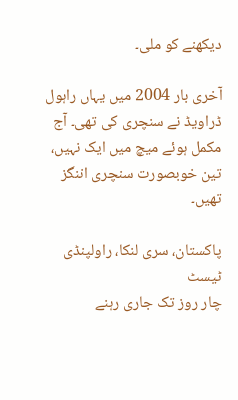دیکھنے کو ملی۔

آخری بار 2004 میں یہاں راہول ڈراویڈ نے سنچری کی تھی۔ آج مکمل ہوئے میچ میں ایک نہیں، تین خوبصورت سنچری اننگز تھیں۔

پاکستان، سری لنکا، راولپنڈی ٹیسٹ
چار روز تک جاری رہنے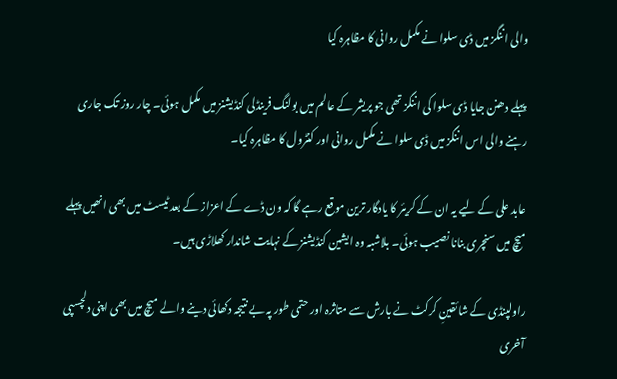والی اننگز میں ڈی سلوا نے مکمل روانی کا مظاہرہ کیا

پہلے دھنن جایا ڈی سلوا کی اننگز تھی جو پریشر کے عالم میں بولنگ فرینڈلی کنڈیشنز میں مکمل ہوئی۔ چار روز تک جاری رہنے والی اس اننگز میں ڈی سلوا نے مکمل روانی اور کنٹرول کا مظاہرہ کیا۔

عابد علی کے لیے یہ ان کے کریئر کا یادگار ترین موقع رہے گا کہ ون ڈے کے اعزاز کے بعد ٹیسٹ میں بھی انھیں پہلے میچ میں سنچری بنانا نصیب ہوئی۔ بلاشبہ وہ ایشین کنڈیشنز کے نہایت شاندار کھلاڑی ہیں۔

راولپنڈی کے شائقینِ کرکٹ نے بارش سے متاثرہ اور حتمی طور پہ بے نتیجہ دکھائی دینے والے میچ میں بھی اپنی دلچسپی آخری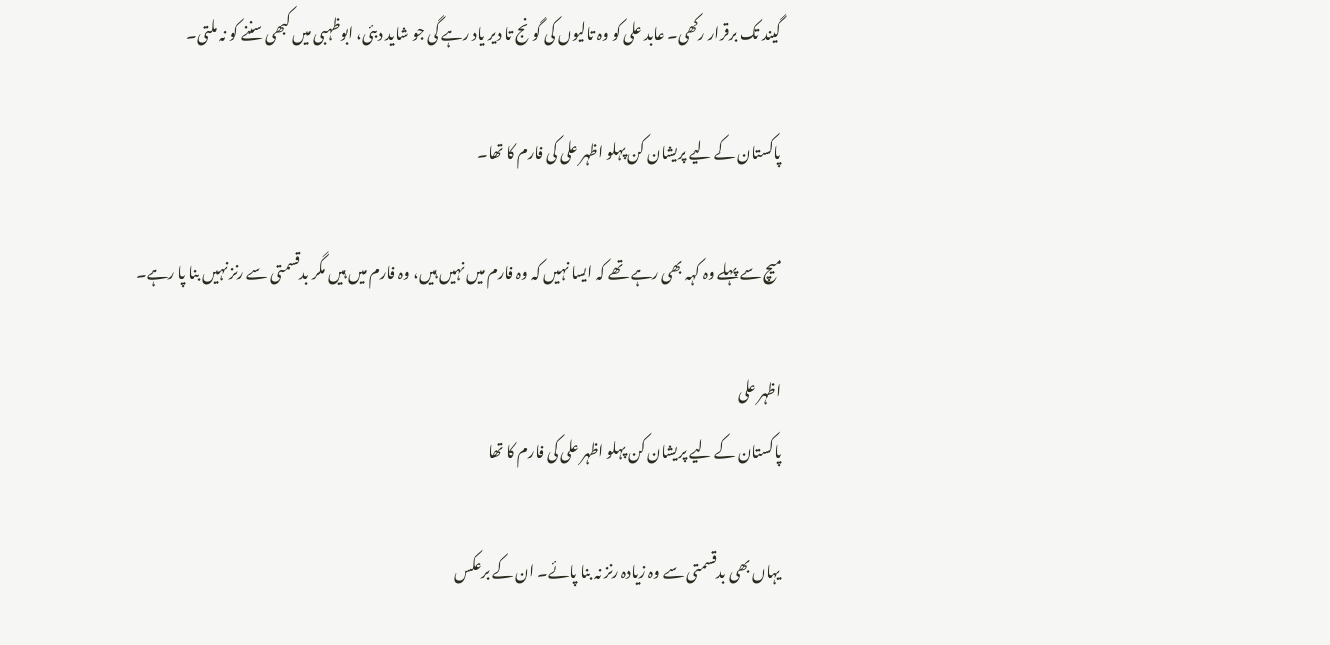گیند تک برقرار رکھی۔ عابد علی کو وہ تالیوں کی گونج تا دیر یاد رہے گی جو شاید دبئی، ابوظہبی میں کبھی سننے کو نہ ملتی۔

پاکستان کے لیے پریشان کن پہلو اظہر علی کی فارم کا تھا۔

میچ سے پہلے وہ کہہ بھی رہے تھے کہ ایسا نہیں کہ وہ فارم میں نہیں ہیں، وہ فارم میں ہیں مگر بدقسمتی سے رنز نہیں بنا پا رہے۔

اظہر علی
پاکستان کے لیے پریشان کن پہلو اظہر علی کی فارم کا تھا

یہاں بھی بدقسمتی سے وہ زیادہ رنز نہ بنا پائے۔ ان کے برعکس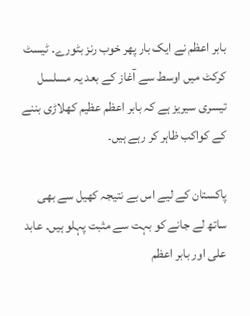بابر اعظم نے ایک بار پھر خوب رنز بٹورے۔ ٹیسٹ کرکٹ میں اوسط سے آغاز کے بعد یہ مسلسل تیسری سیریز ہے کہ بابر اعظم عظیم کھلاڑی بننے کے کواکب ظاہر کر رہے ہیں۔

پاکستان کے لیے اس بے نتیجہ کھیل سے بھی ساتھ لے جانے کو بہت سے مثبت پہلو ہیں۔ عابد علی اور بابر اعظم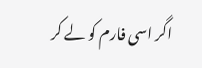اگر اسی فارم کو لے کر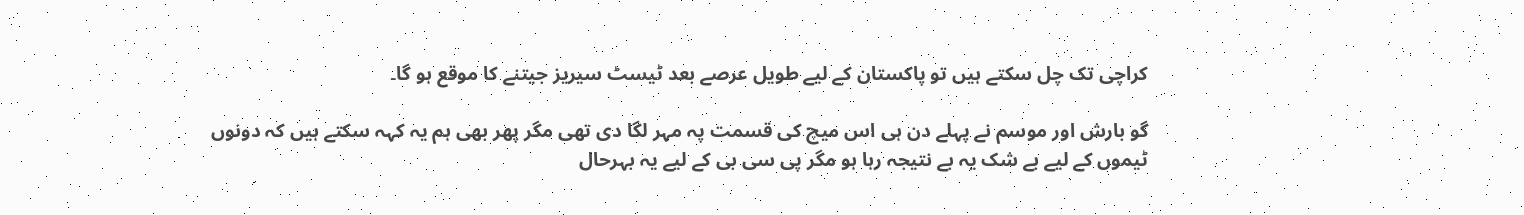کراچی تک چل سکتے ہیں تو پاکستان کے لیے طویل عرصے بعد ٹیسٹ سیریز جیتنے کا موقع ہو گا۔

گو بارش اور موسم نے پہلے دن ہی اس میچ کی قسمت پہ مہر لگا دی تھی مگر پھر بھی ہم یہ کہہ سکتے ہیں کہ دونوں ٹیموں کے لیے بے شک یہ بے نتیجہ رہا ہو مگر پی سی بی کے لیے یہ بہرحال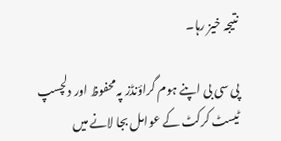نتیجہ خیز رہا۔

پی سی بی اپنے ہوم گراؤنڈز پہ محفوظ اور دلچسپ ٹیسٹ کرکٹ کے عوامل بجا لانے میں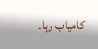کامیاب رہا۔